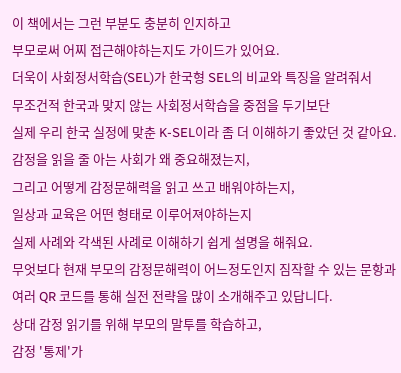이 책에서는 그런 부분도 충분히 인지하고
부모로써 어찌 접근해야하는지도 가이드가 있어요.
더욱이 사회정서학습(SEL)가 한국형 SEL의 비교와 특징을 알려줘서
무조건적 한국과 맞지 않는 사회정서학습을 중점을 두기보단
실제 우리 한국 실정에 맞춘 K-SEL이라 좀 더 이해하기 좋았던 것 같아요.
감정을 읽을 줄 아는 사회가 왜 중요해졌는지,
그리고 어떻게 감정문해력을 읽고 쓰고 배워야하는지,
일상과 교육은 어떤 형태로 이루어져야하는지
실제 사례와 각색된 사례로 이해하기 쉽게 설명을 해줘요.
무엇보다 현재 부모의 감정문해력이 어느정도인지 짐작할 수 있는 문항과
여러 QR 코드를 통해 실전 전략을 많이 소개해주고 있답니다.
상대 감정 읽기를 위해 부모의 말투를 학습하고,
감정 '통제'가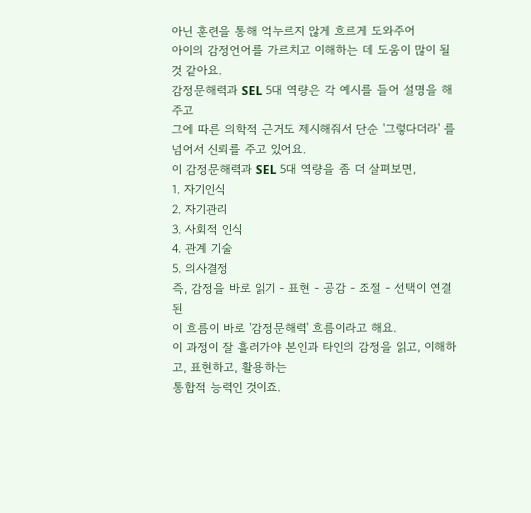아닌 훈련을 통해 억누르지 않게 흐르게 도와주어
아이의 감정언어를 가르치고 이해하는 데 도움이 많이 될 것 같아요.
감정문해력과 SEL 5대 역량은 각 예시를 들어 설명을 해주고
그에 따른 의학적 근거도 제시해줘서 단순 '그렇다더라' 를 넘어서 신뢰를 주고 있어요.
이 감정문해력과 SEL 5대 역량을 좀 더 살펴보면,
1. 자기인식
2. 자기관리
3. 사회적 인식
4. 관계 기술
5. 의사결정
즉, 감정을 바로 읽기 - 표현 - 공감 - 조절 - 선택이 연결된
이 흐름이 바로 '감정문해력' 흐름이라고 해요.
이 과정이 잘 흘러가야 본인과 타인의 감정을 읽고, 이해하고, 표현하고, 활용하는
통합적 능력인 것이죠.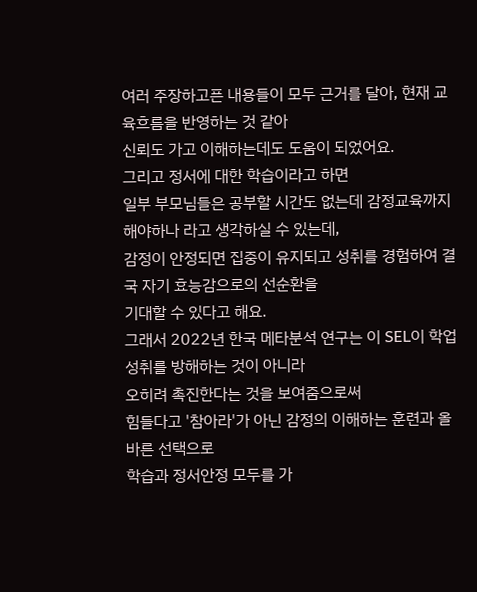여러 주장하고픈 내용들이 모두 근거를 달아, 현재 교육흐름을 반영하는 것 같아
신뢰도 가고 이해하는데도 도움이 되었어요.
그리고 정서에 대한 학습이라고 하면
일부 부모님들은 공부할 시간도 없는데 감정교육까지 해야하나 라고 생각하실 수 있는데,
감정이 안정되면 집중이 유지되고 성취를 경험하여 결국 자기 효능감으로의 선순환을
기대할 수 있다고 해요.
그래서 2022년 한국 메타분석 연구는 이 SEL이 학업 성취를 방해하는 것이 아니라
오히려 촉진한다는 것을 보여줌으로써
힘들다고 '참아라'가 아닌 감정의 이해하는 훈련과 올바른 선택으로
학습과 정서안정 모두를 가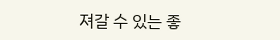져갈 수 있는 좋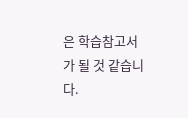은 학습참고서 가 될 것 같습니다.